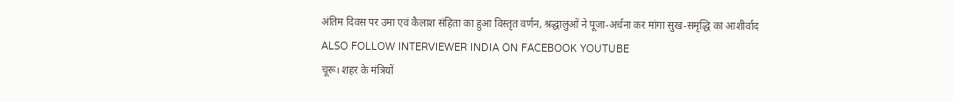अंतिम दिवस पर उमा एवं कैलाश संहिता का हुआ विस्तृत वर्णन, श्रद्धालुओं ने पूजा-अर्चना कर मांगा सुख-समृद्धि का आशीर्वाद
ALSO FOLLOW INTERVIEWER INDIA ON FACEBOOK YOUTUBE
चूरू। शहर के मंत्रियों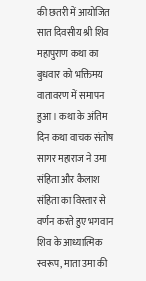की छतरी में आयोजित सात दिवसीय श्री शिव महापुराण कथा का बुधवार को भक्तिमय वातावरण में समापन हुआ। कथा के अंतिम दिन कथा वाचक संतोष सागर महाराज ने उमा संहिता और कैलाश संहिता का विस्तार से वर्णन करते हुए भगवान शिव के आध्यात्मिक स्वरूप, माता उमा की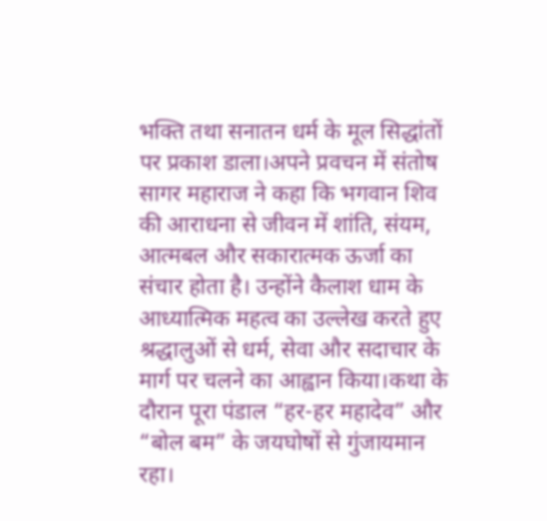भक्ति तथा सनातन धर्म के मूल सिद्धांतों पर प्रकाश डाला।अपने प्रवचन में संतोष सागर महाराज ने कहा कि भगवान शिव की आराधना से जीवन में शांति, संयम, आत्मबल और सकारात्मक ऊर्जा का संचार होता है। उन्होंने कैलाश धाम के आध्यात्मिक महत्व का उल्लेख करते हुए श्रद्धालुओं से धर्म, सेवा और सदाचार के मार्ग पर चलने का आह्वान किया।कथा के दौरान पूरा पंडाल “हर-हर महादेव” और “बोल बम” के जयघोषों से गुंजायमान रहा।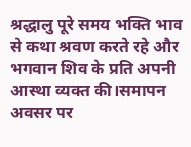श्रद्धालु पूरे समय भक्ति भाव से कथा श्रवण करते रहे और भगवान शिव के प्रति अपनी आस्था व्यक्त की।समापन अवसर पर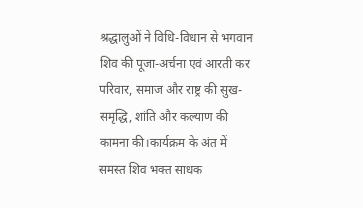श्रद्धालुओं ने विधि-विधान से भगवान शिव की पूजा-अर्चना एवं आरती कर परिवार, समाज और राष्ट्र की सुख-समृद्धि, शांति और कल्याण की कामना की।कार्यक्रम के अंत में समस्त शिव भक्त साधक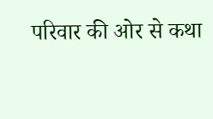परिवार की ओर से कथा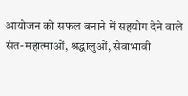आयोजन को सफल बनाने में सहयोग देने वाले संत-महात्माओं, श्रद्धालुओं, सेवाभावी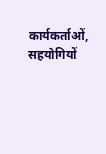कार्यकर्ताओं, सहयोगियों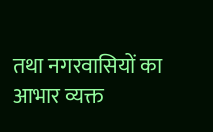तथा नगरवासियों का आभार व्यक्त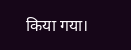किया गया।